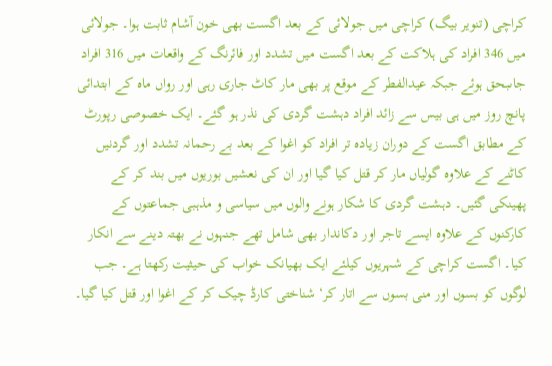کراچی (تنویر بیگ) کراچی میں جولائی کے بعد اگست بھی خون آشام ثابت ہوا۔ جولائی میں 346 افراد کی ہلاکت کے بعد اگست میں تشدد اور فائرنگ کے واقعات میں 316 افراد جاںبحق ہوئے جبکہ عیدالفطر کے موقع پر بھی مار کاٹ جاری رہی اور رواں ماہ کے ابتدائی پانچ روز میں ہی بیس سے زائد افراد دہشت گردی کی نذر ہو گئے۔ ایک خصوصی رپورٹ کے مطابق اگست کے دوران زیادہ تر افراد کو اغوا کے بعد بے رحمانہ تشدد اور گردنیں کاٹنے کے علاوہ گولیاں مار کر قتل کیا گیا اور ان کی نعشیں بوریوں میں بند کر کے پھینکی گئیں۔ دہشت گردی کا شکار ہونے والوں میں سیاسی و مذہبی جماعتوں کے کارکنوں کے علاوہ ایسے تاجر اور دکاندار بھی شامل تھے جنہوں نے بھتہ دینے سے انکار کیا۔ اگست کراچی کے شہریوں کیلئے ایک بھیانک خواب کی حیثیت رکھتا ہے۔ جب لوگوں کو بسوں اور منی بسوں سے اتار کر‘ شناختی کارڈ چیک کر کے اغوا اور قتل کیا گیا۔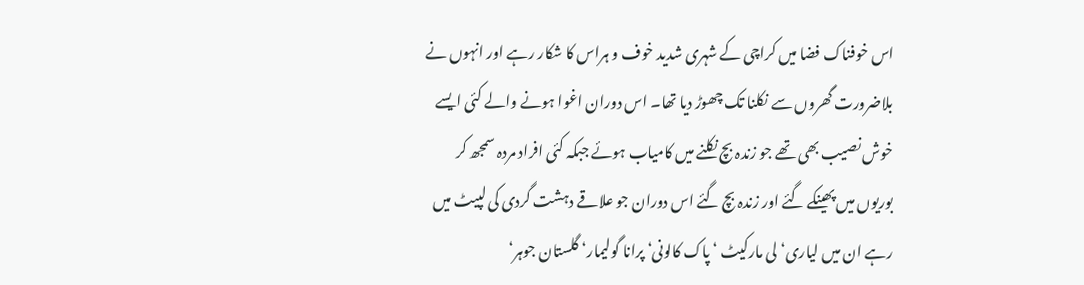اس خوفناک فضا میں کراچی کے شہری شدید خوف و ہراس کا شکار رہے اور انہوں نے بلاضرورت گھروں سے نکلنا تک چھوڑ دیا تھا۔ اس دوران اغوا ہونے والے کئی ایسے خوش نصیب بھی تھے جو زندہ بچ نکلنے میں کامیاب ہوئے جبکہ کئی افراد مردہ سمجھ کر بوریوں میں پھینکے گئے اور زندہ بچ گئے اس دوران جو علاقے دہشت گردی کی لپیٹ میں رہے ان میں لیاری‘ لی مارکیٹ ‘ پاک کالونی‘ پرانا گولیمار‘ گلستان جوہر‘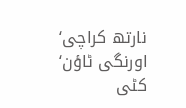نارتھ کراچی‘ اورنگی ٹاؤن‘ کٹی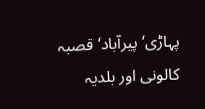پہاڑی‘ پیرآباد‘ قصبہ کالونی اور بلدیہ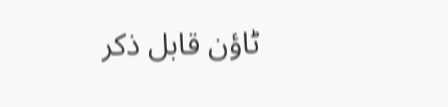ٹاؤن قابل ذکر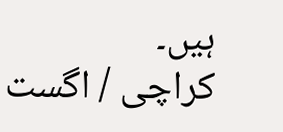ہیں۔
کراچی / اگست